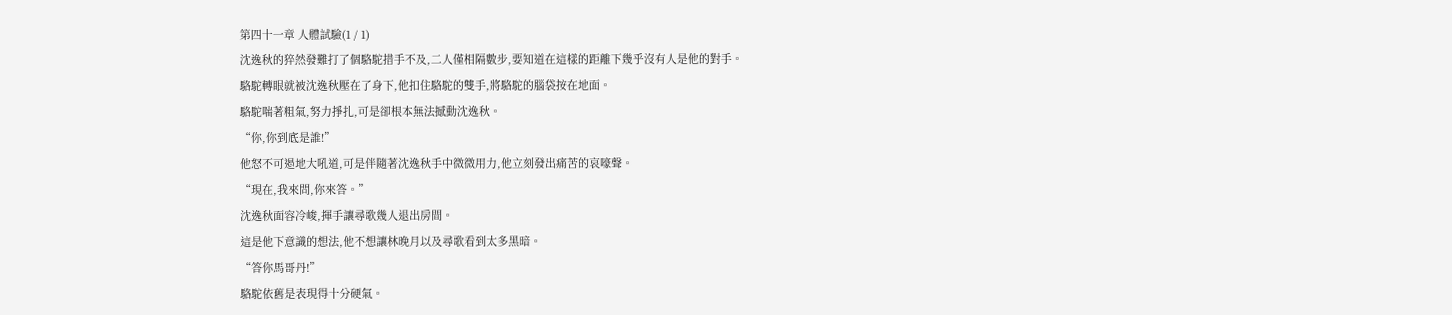第四十一章 人體試驗(1 / 1)
沈逸秋的猝然發難打了個駱駝措手不及,二人僅相隔數步,要知道在這樣的距離下幾乎沒有人是他的對手。
駱駝轉眼就被沈逸秋壓在了身下,他扣住駱駝的雙手,將駱駝的腦袋按在地面。
駱駝喘著粗氣,努力掙扎,可是卻根本無法撼動沈逸秋。
“你,你到底是誰!”
他怒不可遏地大吼道,可是伴隨著沈逸秋手中微微用力,他立刻發出痛苦的哀嚎聲。
“現在,我來問,你來答。”
沈逸秋面容冷峻,揮手讓尋歌幾人退出房間。
這是他下意識的想法,他不想讓林晚月以及尋歌看到太多黑暗。
“答你馬哥丹!”
駱駝依舊是表現得十分硬氣。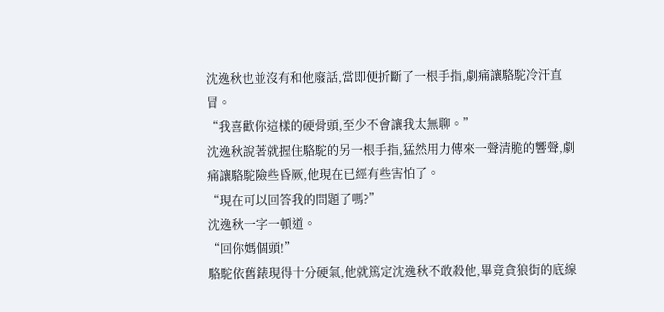沈逸秋也並沒有和他廢話,當即便折斷了一根手指,劇痛讓駱駝冷汗直冒。
“我喜歡你這樣的硬骨頭,至少不會讓我太無聊。”
沈逸秋說著就握住駱駝的另一根手指,猛然用力傳來一聲清脆的響聲,劇痛讓駱駝險些昏厥,他現在已經有些害怕了。
“現在可以回答我的問題了嗎?”
沈逸秋一字一頓道。
“回你媽個頭!”
駱駝依舊錶現得十分硬氣,他就篤定沈逸秋不敢殺他,畢竟貪狼街的底線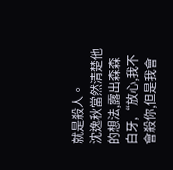就是殺人。
沈逸秋當然清楚他的想法,露出森森白牙,“放心,我不會殺你,但是我會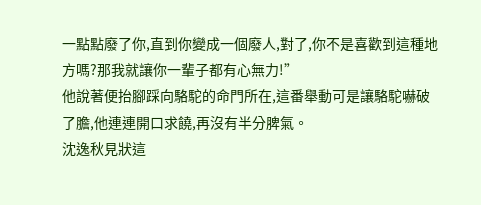一點點廢了你,直到你變成一個廢人,對了,你不是喜歡到這種地方嗎?那我就讓你一輩子都有心無力!”
他說著便抬腳踩向駱駝的命門所在,這番舉動可是讓駱駝嚇破了膽,他連連開口求饒,再沒有半分脾氣。
沈逸秋見狀這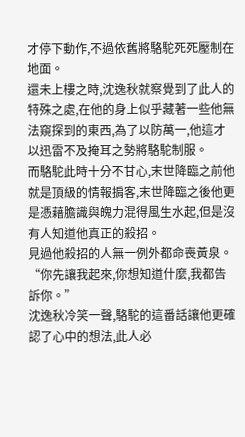才停下動作,不過依舊將駱駝死死壓制在地面。
還未上樓之時,沈逸秋就察覺到了此人的特殊之處,在他的身上似乎藏著一些他無法窺探到的東西,為了以防萬一,他這才以迅雷不及掩耳之勢將駱駝制服。
而駱駝此時十分不甘心,末世降臨之前他就是頂級的情報掮客,末世降臨之後他更是憑藉膽識與魄力混得風生水起,但是沒有人知道他真正的殺招。
見過他殺招的人無一例外都命喪黃泉。
“你先讓我起來,你想知道什麼,我都告訴你。”
沈逸秋冷笑一聲,駱駝的這番話讓他更確認了心中的想法,此人必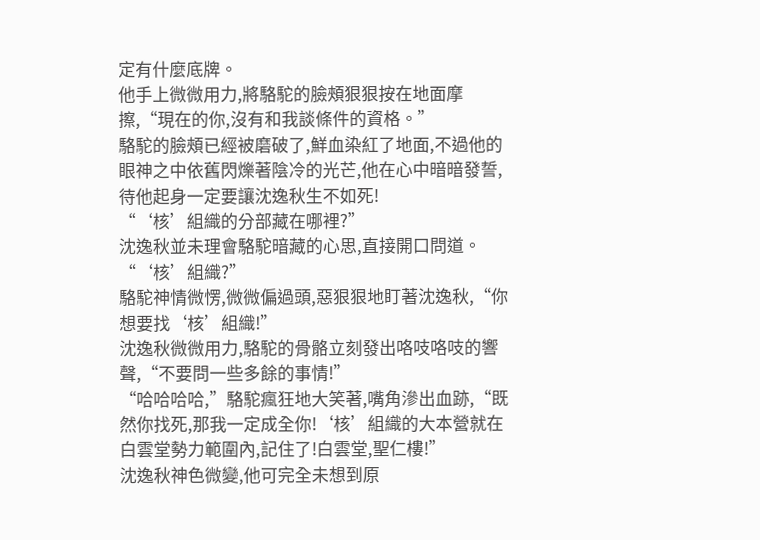定有什麼底牌。
他手上微微用力,將駱駝的臉頰狠狠按在地面摩擦,“現在的你,沒有和我談條件的資格。”
駱駝的臉頰已經被磨破了,鮮血染紅了地面,不過他的眼神之中依舊閃爍著陰冷的光芒,他在心中暗暗發誓,待他起身一定要讓沈逸秋生不如死!
“‘核’組織的分部藏在哪裡?”
沈逸秋並未理會駱駝暗藏的心思,直接開口問道。
“‘核’組織?”
駱駝神情微愣,微微偏過頭,惡狠狠地盯著沈逸秋,“你想要找‘核’組織!”
沈逸秋微微用力,駱駝的骨骼立刻發出咯吱咯吱的響聲,“不要問一些多餘的事情!”
“哈哈哈哈,”駱駝瘋狂地大笑著,嘴角滲出血跡,“既然你找死,那我一定成全你!‘核’組織的大本營就在白雲堂勢力範圍內,記住了!白雲堂,聖仁樓!”
沈逸秋神色微變,他可完全未想到原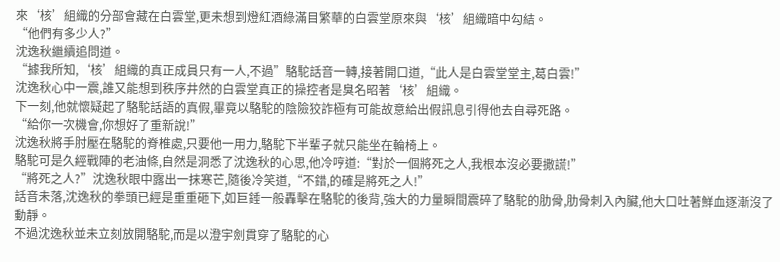來‘核’組織的分部會藏在白雲堂,更未想到燈紅酒綠滿目繁華的白雲堂原來與‘核’組織暗中勾結。
“他們有多少人?”
沈逸秋繼續追問道。
“據我所知,‘核’組織的真正成員只有一人,不過”駱駝話音一轉,接著開口道,“此人是白雲堂堂主,葛白雲!”
沈逸秋心中一震,誰又能想到秩序井然的白雲堂真正的操控者是臭名昭著‘核’組織。
下一刻,他就懷疑起了駱駝話語的真假,畢竟以駱駝的陰險狡詐極有可能故意給出假訊息引得他去自尋死路。
“給你一次機會,你想好了重新說!”
沈逸秋將手肘壓在駱駝的脊椎處,只要他一用力,駱駝下半輩子就只能坐在輪椅上。
駱駝可是久經戰陣的老油條,自然是洞悉了沈逸秋的心思,他冷哼道:“對於一個將死之人,我根本沒必要撒謊!”
“將死之人?”沈逸秋眼中露出一抹寒芒,隨後冷笑道,“不錯,的確是將死之人!”
話音未落,沈逸秋的拳頭已經是重重砸下,如巨錘一般轟擊在駱駝的後背,強大的力量瞬間震碎了駱駝的肋骨,肋骨刺入內臟,他大口吐著鮮血逐漸沒了動靜。
不過沈逸秋並未立刻放開駱駝,而是以澄宇劍貫穿了駱駝的心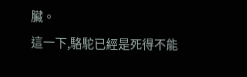臟。
這一下,駱駝已經是死得不能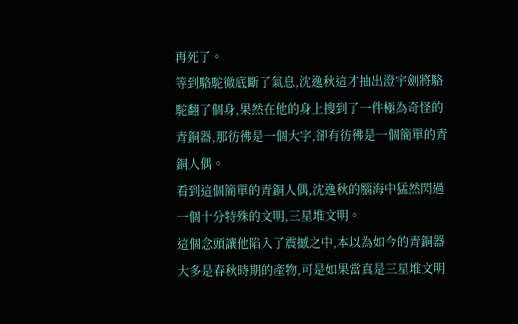再死了。
等到駱駝徹底斷了氣息,沈逸秋這才抽出澄宇劍將駱駝翻了個身,果然在他的身上搜到了一件極為奇怪的青銅器,那彷彿是一個大字,卻有彷彿是一個簡單的青銅人偶。
看到這個簡單的青銅人偶,沈逸秋的腦海中猛然閃過一個十分特殊的文明,三星堆文明。
這個念頭讓他陷入了震撼之中,本以為如今的青銅器大多是春秋時期的產物,可是如果當真是三星堆文明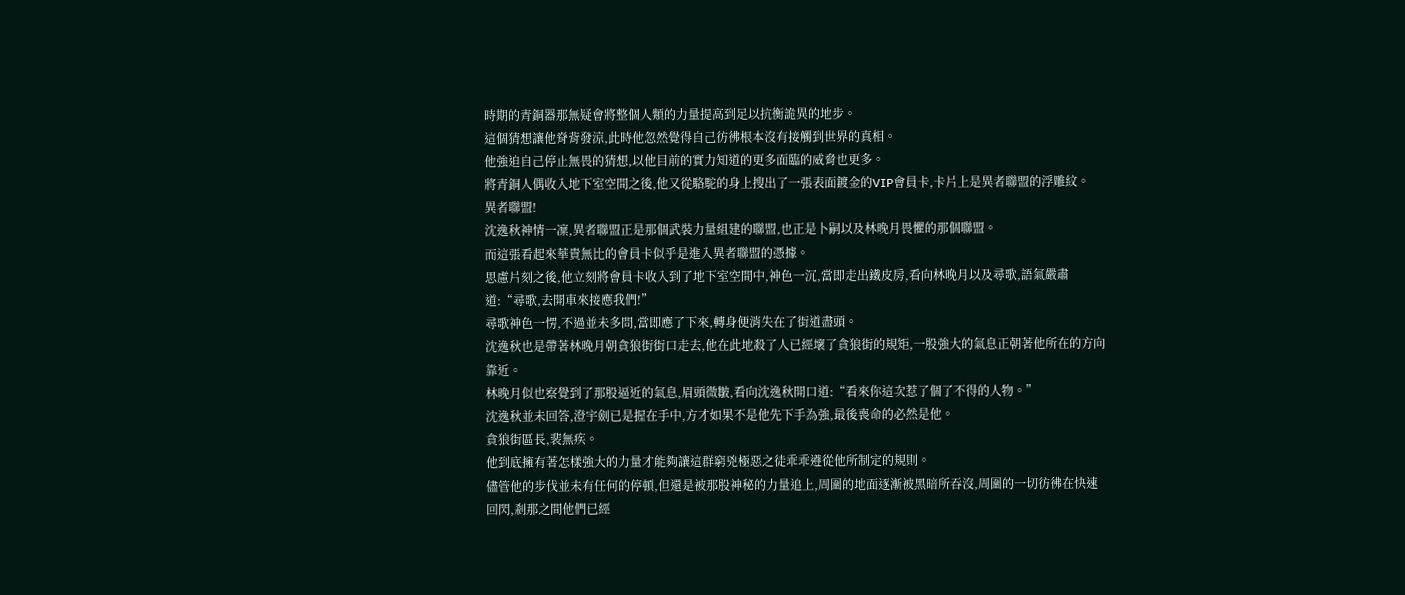時期的青銅器那無疑會將整個人類的力量提高到足以抗衡詭異的地步。
這個猜想讓他脊背發涼,此時他忽然覺得自己彷彿根本沒有接觸到世界的真相。
他強迫自己停止無畏的猜想,以他目前的實力知道的更多面臨的威脅也更多。
將青銅人偶收入地下室空間之後,他又從駱駝的身上搜出了一張表面鍍金的VIP會員卡,卡片上是異者聯盟的浮雕紋。
異者聯盟!
沈逸秋神情一凜,異者聯盟正是那個武裝力量組建的聯盟,也正是卜嗣以及林晚月畏懼的那個聯盟。
而這張看起來華貴無比的會員卡似乎是進入異者聯盟的憑據。
思慮片刻之後,他立刻將會員卡收入到了地下室空間中,神色一沉,當即走出鐵皮房,看向林晚月以及尋歌,語氣嚴肅道:“尋歌,去開車來接應我們!”
尋歌神色一愣,不過並未多問,當即應了下來,轉身便消失在了街道盡頭。
沈逸秋也是帶著林晚月朝貪狼街街口走去,他在此地殺了人已經壞了貪狼街的規矩,一股強大的氣息正朝著他所在的方向靠近。
林晚月似也察覺到了那股逼近的氣息,眉頭微皺,看向沈逸秋開口道:“看來你這次惹了個了不得的人物。”
沈逸秋並未回答,澄宇劍已是握在手中,方才如果不是他先下手為強,最後喪命的必然是他。
貪狼街區長,裴無疾。
他到底擁有著怎樣強大的力量才能夠讓這群窮兇極惡之徒乖乖遵從他所制定的規則。
儘管他的步伐並未有任何的停頓,但還是被那股神秘的力量追上,周圍的地面逐漸被黑暗所吞沒,周圍的一切彷彿在快速回閃,剎那之間他們已經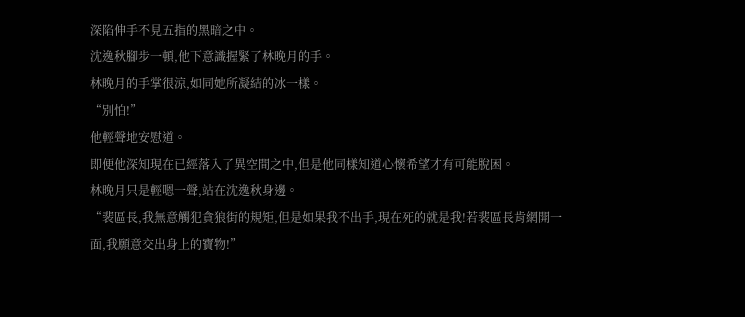深陷伸手不見五指的黑暗之中。
沈逸秋腳步一頓,他下意識握緊了林晚月的手。
林晚月的手掌很涼,如同她所凝結的冰一樣。
“別怕!”
他輕聲地安慰道。
即便他深知現在已經落入了異空間之中,但是他同樣知道心懷希望才有可能脫困。
林晚月只是輕嗯一聲,站在沈逸秋身邊。
“裴區長,我無意觸犯貪狼街的規矩,但是如果我不出手,現在死的就是我!若裴區長肯網開一面,我願意交出身上的寶物!”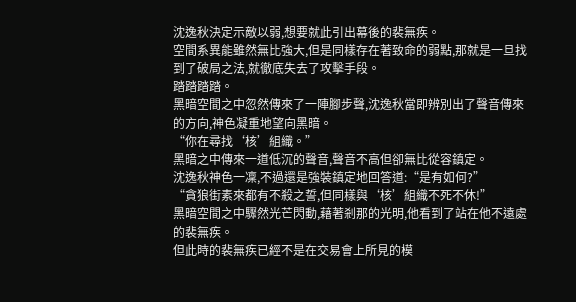沈逸秋決定示敵以弱,想要就此引出幕後的裴無疾。
空間系異能雖然無比強大,但是同樣存在著致命的弱點,那就是一旦找到了破局之法,就徹底失去了攻擊手段。
踏踏踏踏。
黑暗空間之中忽然傳來了一陣腳步聲,沈逸秋當即辨別出了聲音傳來的方向,神色凝重地望向黑暗。
“你在尋找‘核’組織。”
黑暗之中傳來一道低沉的聲音,聲音不高但卻無比從容鎮定。
沈逸秋神色一凜,不過還是強裝鎮定地回答道:“是有如何?”
“貪狼街素來都有不殺之誓,但同樣與‘核’組織不死不休!”
黑暗空間之中驟然光芒閃動,藉著剎那的光明,他看到了站在他不遠處的裴無疾。
但此時的裴無疾已經不是在交易會上所見的模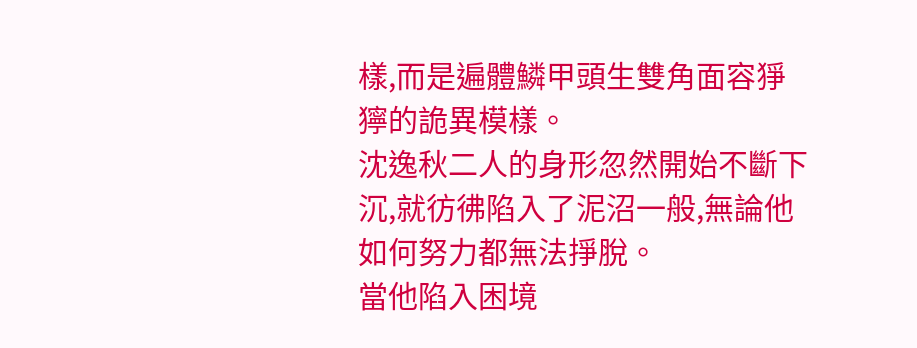樣,而是遍體鱗甲頭生雙角面容猙獰的詭異模樣。
沈逸秋二人的身形忽然開始不斷下沉,就彷彿陷入了泥沼一般,無論他如何努力都無法掙脫。
當他陷入困境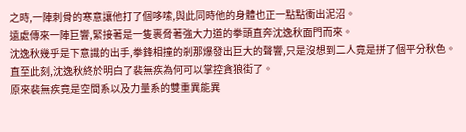之時,一陣刺骨的寒意讓他打了個哆嗦,與此同時他的身體也正一點點衝出泥沼。
遠處傳來一陣巨響,緊接著是一隻裹脅著強大力道的拳頭直奔沈逸秋面門而來。
沈逸秋幾乎是下意識的出手,拳鋒相撞的剎那爆發出巨大的聲響,只是沒想到二人竟是拼了個平分秋色。
直至此刻,沈逸秋終於明白了裴無疾為何可以掌控貪狼街了。
原來裴無疾竟是空間系以及力量系的雙重異能異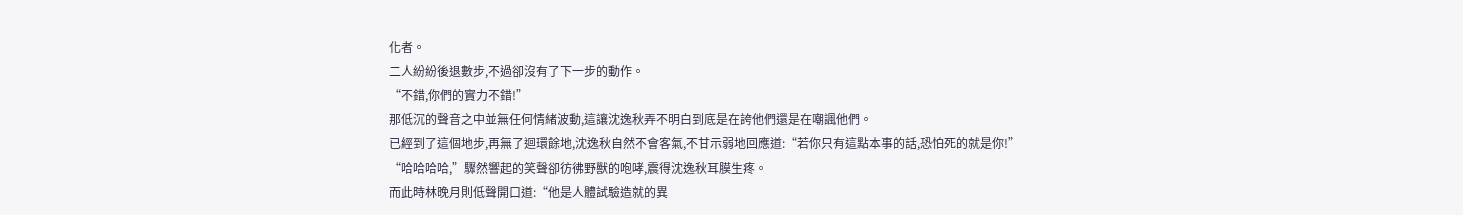化者。
二人紛紛後退數步,不過卻沒有了下一步的動作。
“不錯,你們的實力不錯!”
那低沉的聲音之中並無任何情緒波動,這讓沈逸秋弄不明白到底是在誇他們還是在嘲諷他們。
已經到了這個地步,再無了迴環餘地,沈逸秋自然不會客氣,不甘示弱地回應道:“若你只有這點本事的話,恐怕死的就是你!”
“哈哈哈哈,”驟然響起的笑聲卻彷彿野獸的咆哮,震得沈逸秋耳膜生疼。
而此時林晚月則低聲開口道:“他是人體試驗造就的異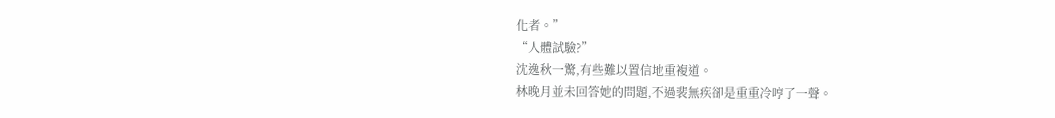化者。”
“人體試驗?”
沈逸秋一驚,有些難以置信地重複道。
林晚月並未回答她的問題,不過裴無疾卻是重重冷哼了一聲。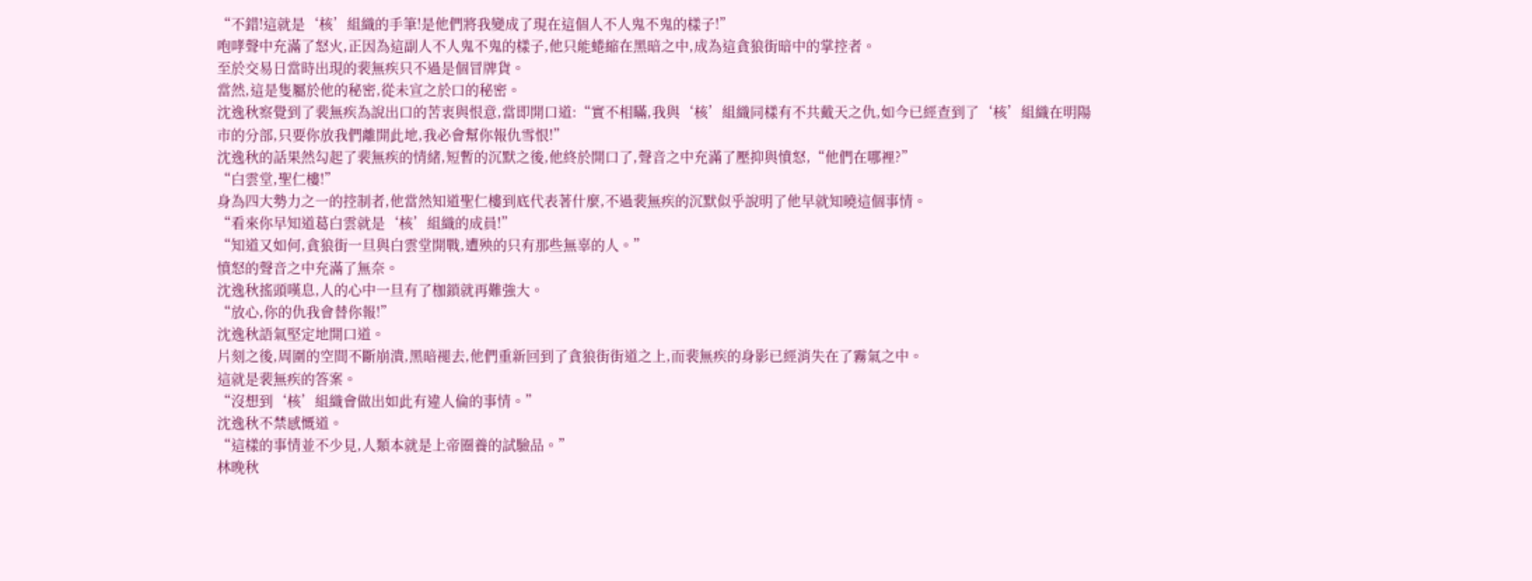“不錯!這就是‘核’組織的手筆!是他們將我變成了現在這個人不人鬼不鬼的樣子!”
咆哮聲中充滿了怒火,正因為這副人不人鬼不鬼的樣子,他只能蜷縮在黑暗之中,成為這貪狼街暗中的掌控者。
至於交易日當時出現的裴無疾只不過是個冒牌貨。
當然,這是隻屬於他的秘密,從未宣之於口的秘密。
沈逸秋察覺到了裴無疾為說出口的苦衷與恨意,當即開口道:“實不相瞞,我與‘核’組織同樣有不共戴天之仇,如今已經查到了‘核’組織在明陽市的分部,只要你放我們離開此地,我必會幫你報仇雪恨!”
沈逸秋的話果然勾起了裴無疾的情緒,短暫的沉默之後,他終於開口了,聲音之中充滿了壓抑與憤怒,“他們在哪裡?”
“白雲堂,聖仁樓!”
身為四大勢力之一的控制者,他當然知道聖仁樓到底代表著什麼,不過裴無疾的沉默似乎說明了他早就知曉這個事情。
“看來你早知道葛白雲就是‘核’組織的成員!”
“知道又如何,貪狼街一旦與白雲堂開戰,遭殃的只有那些無辜的人。”
憤怒的聲音之中充滿了無奈。
沈逸秋搖頭嘆息,人的心中一旦有了枷鎖就再難強大。
“放心,你的仇我會替你報!”
沈逸秋語氣堅定地開口道。
片刻之後,周圍的空間不斷崩潰,黑暗褪去,他們重新回到了貪狼街街道之上,而裴無疾的身影已經消失在了霧氣之中。
這就是裴無疾的答案。
“沒想到‘核’組織會做出如此有違人倫的事情。”
沈逸秋不禁感慨道。
“這樣的事情並不少見,人類本就是上帝圈養的試驗品。”
林晚秋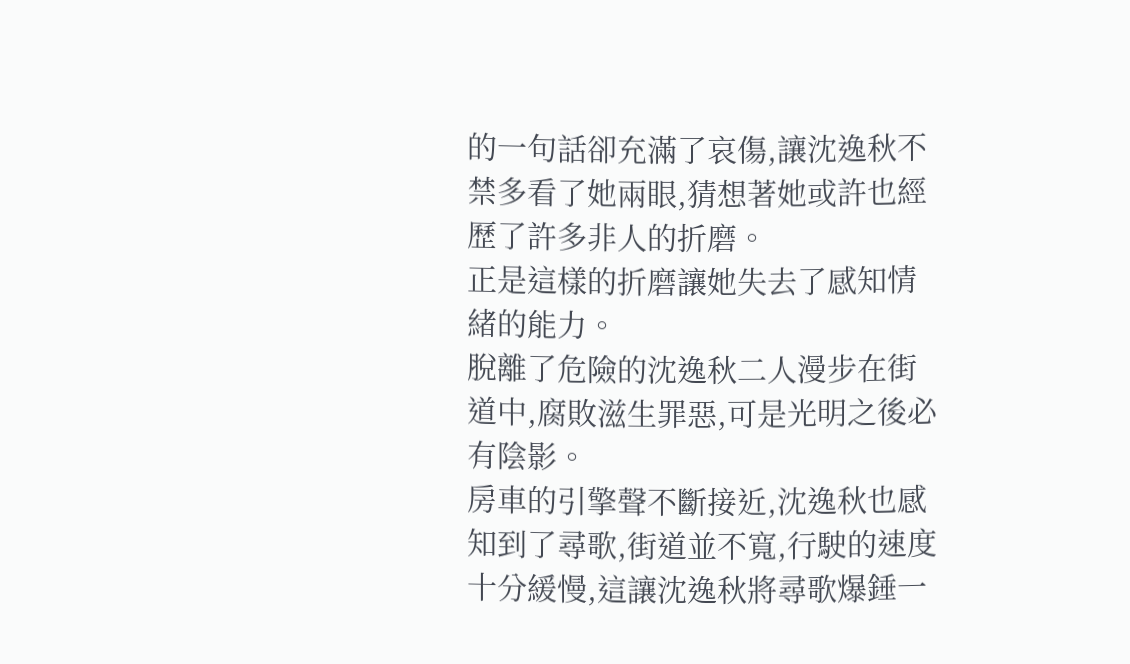的一句話卻充滿了哀傷,讓沈逸秋不禁多看了她兩眼,猜想著她或許也經歷了許多非人的折磨。
正是這樣的折磨讓她失去了感知情緒的能力。
脫離了危險的沈逸秋二人漫步在街道中,腐敗滋生罪惡,可是光明之後必有陰影。
房車的引擎聲不斷接近,沈逸秋也感知到了尋歌,街道並不寬,行駛的速度十分緩慢,這讓沈逸秋將尋歌爆錘一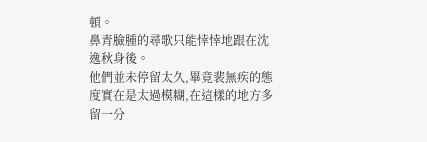頓。
鼻青臉腫的尋歌只能悻悻地跟在沈逸秋身後。
他們並未停留太久,畢竟裴無疾的態度實在是太過模糊,在這樣的地方多留一分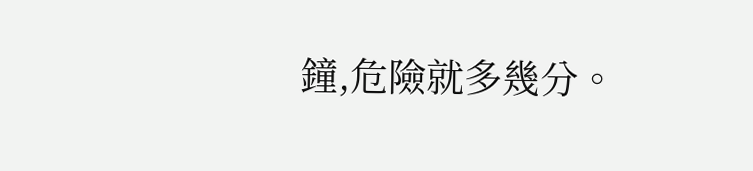鐘,危險就多幾分。